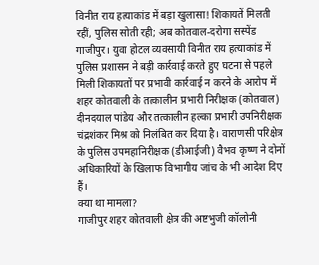विनीत राय हत्याकांड में बड़ा खुलासा! शिकायतें मिलती रहीं, पुलिस सोती रही; अब कोतवाल-दरोगा सस्पेंड
गाजीपुर। युवा होटल व्यवसायी विनीत राय हत्याकांड में पुलिस प्रशासन ने बड़ी कार्रवाई करते हुए घटना से पहले मिली शिकायतों पर प्रभावी कार्रवाई न करने के आरोप में शहर कोतवाली के तत्कालीन प्रभारी निरीक्षक (कोतवाल) दीनदयाल पांडेय और तत्कालीन हल्का प्रभारी उपनिरीक्षक चंद्रशंकर मिश्र को निलंबित कर दिया है। वाराणसी परिक्षेत्र के पुलिस उपमहानिरीक्षक (डीआईजी) वैभव कृष्ण ने दोनों अधिकारियों के खिलाफ विभागीय जांच के भी आदेश दिए हैं।
क्या था मामला?
गाजीपुर शहर कोतवाली क्षेत्र की अष्टभुजी कॉलोनी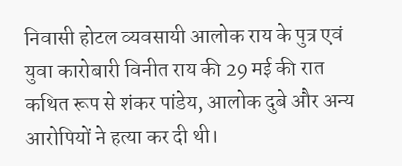निवासी होटल व्यवसायी आलोक राय के पुत्र एवं युवा कारोबारी विनीत राय की 29 मई की रात कथित रूप से शंकर पांडेय, आलोक दुबे और अन्य आरोपियों ने हत्या कर दी थी।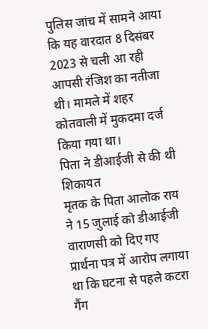पुलिस जांच में सामने आया कि यह वारदात 8 दिसंबर 2023 से चली आ रही आपसी रंजिश का नतीजा थी। मामले में शहर कोतवाली में मुकदमा दर्ज किया गया था।
पिता ने डीआईजी से की थी शिकायत
मृतक के पिता आलोक राय ने 15 जुलाई को डीआईजी वाराणसी को दिए गए प्रार्थना पत्र में आरोप लगाया था कि घटना से पहले कटरा गैंग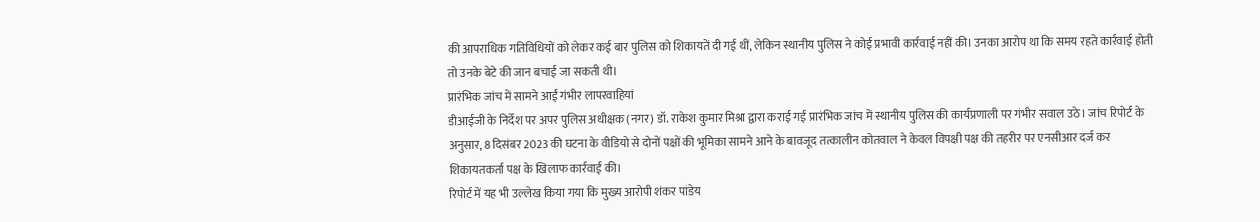की आपराधिक गतिविधियों को लेकर कई बार पुलिस को शिकायतें दी गई थीं, लेकिन स्थानीय पुलिस ने कोई प्रभावी कार्रवाई नहीं की। उनका आरोप था कि समय रहते कार्रवाई होती तो उनके बेटे की जान बचाई जा सकती थी।
प्रारंभिक जांच में सामने आईं गंभीर लापरवाहियां
डीआईजी के निर्देश पर अपर पुलिस अधीक्षक (नगर) डॉ. राकेश कुमार मिश्रा द्वारा कराई गई प्रारंभिक जांच में स्थानीय पुलिस की कार्यप्रणाली पर गंभीर सवाल उठे। जांच रिपोर्ट के अनुसार, 8 दिसंबर 2023 की घटना के वीडियो से दोनों पक्षों की भूमिका सामने आने के बावजूद तत्कालीन कोतवाल ने केवल विपक्षी पक्ष की तहरीर पर एनसीआर दर्ज कर शिकायतकर्ता पक्ष के खिलाफ कार्रवाई की।
रिपोर्ट में यह भी उल्लेख किया गया कि मुख्य आरोपी शंकर पांडेय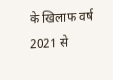के खिलाफ वर्ष 2021 से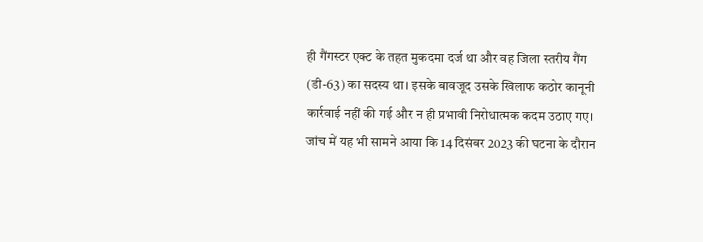ही गैंगस्टर एक्ट के तहत मुकदमा दर्ज था और वह जिला स्तरीय गैंग (डी-63) का सदस्य था। इसके बावजूद उसके खिलाफ कठोर कानूनी कार्रवाई नहीं की गई और न ही प्रभावी निरोधात्मक कदम उठाए गए।
जांच में यह भी सामने आया कि 14 दिसंबर 2023 की घटना के दौरान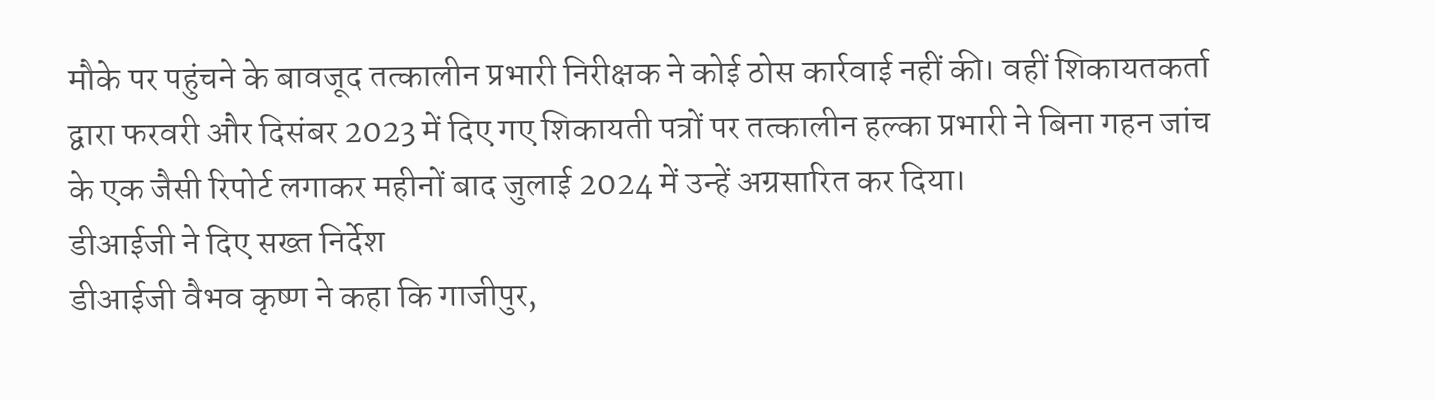मौके पर पहुंचने के बावजूद तत्कालीन प्रभारी निरीक्षक ने कोई ठोस कार्रवाई नहीं की। वहीं शिकायतकर्ता द्वारा फरवरी और दिसंबर 2023 में दिए गए शिकायती पत्रों पर तत्कालीन हल्का प्रभारी ने बिना गहन जांच के एक जैसी रिपोर्ट लगाकर महीनों बाद जुलाई 2024 में उन्हें अग्रसारित कर दिया।
डीआईजी ने दिए सख्त निर्देश
डीआईजी वैभव कृष्ण ने कहा कि गाजीपुर,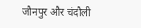जौनपुर और चंदौली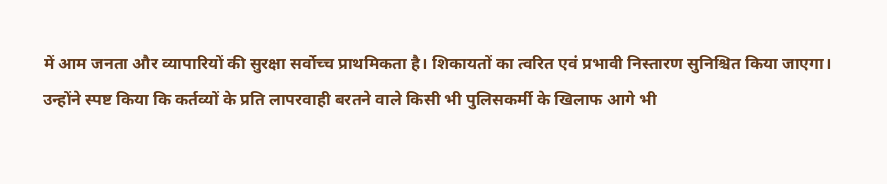में आम जनता और व्यापारियों की सुरक्षा सर्वोच्च प्राथमिकता है। शिकायतों का त्वरित एवं प्रभावी निस्तारण सुनिश्चित किया जाएगा। उन्होंने स्पष्ट किया कि कर्तव्यों के प्रति लापरवाही बरतने वाले किसी भी पुलिसकर्मी के खिलाफ आगे भी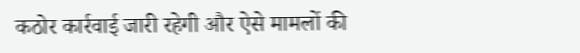कठोर कार्रवाई जारी रहेगी और ऐसे मामलों की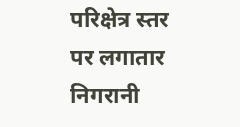परिक्षेत्र स्तर पर लगातार निगरानी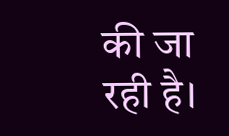की जा रही है।